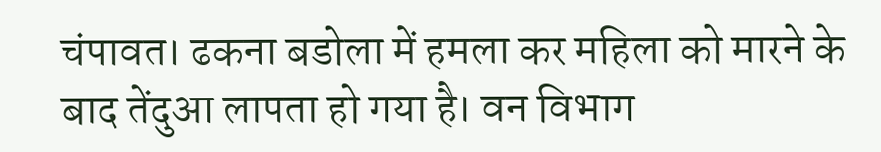चंपावत। ढकना बडोला में हमला कर महिला को मारने के बाद तेंदुआ लापता हो गया है। वन विभाग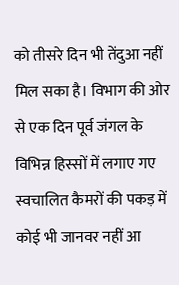को तीसरे दिन भी तेंदुआ नहीं मिल सका है। विभाग की ओर से एक दिन पूर्व जंगल के विभिन्न हिस्सों में लगाए गए स्वचालित कैमरों की पकड़ में कोई भी जानवर नहीं आ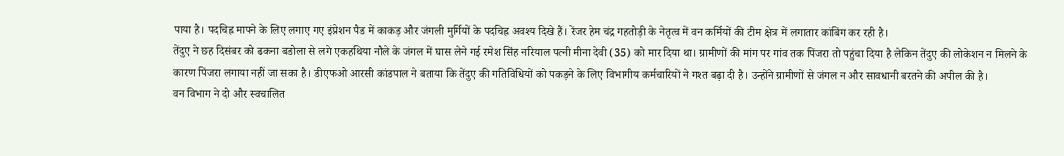पाया है। पदचिह्न मापने के लिए लगाए गए इंप्रेशन पैड में काकड़ और जंगली मुर्गियों के पदचिह्न अवश्य दिखे हैं। रेंजर हेम चंद्र गहतोड़ी के नेतृत्व में वन कर्मियों की टीम क्षेत्र में लगातार कांबिंग कर रही है।
तेंदुए ने छह दिसंबर को ढकना बडोला से लगे एकहथिया नौले के जंगल में घास लेने गई रमेश सिंह नरियाल पत्नी मीना देवी (35) को मार दिया था। ग्रामीणों की मांग पर गांव तक पिंजरा तो पहुंचा दिया है लेकिन तेंदुए की लोकेशन न मिलने के कारण पिंजरा लगाया नहीं जा सका है। डीएफओ आरसी कांडपाल ने बताया कि तेंदुए की गतिविधियों को पकड़ने के लिए विभागीय कर्मचारियों ने गश्त बढ़ा दी है। उन्होंने ग्रामीणों से जंगल न और सावधानी बरतने की अपील की है।
वन विभाग ने दो और स्वचालित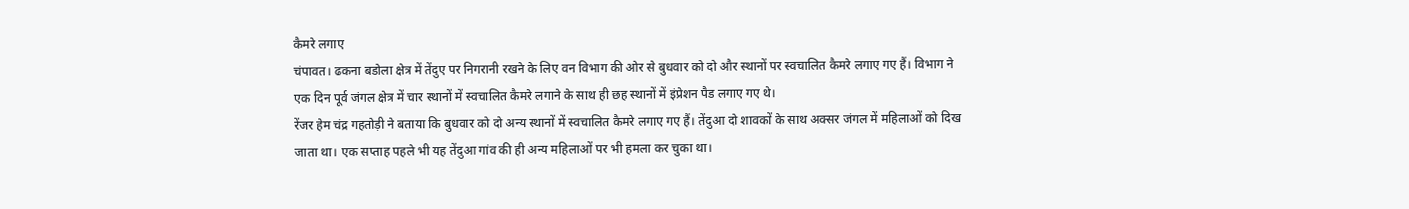कैमरे लगाए
चंपावत। ढकना बडोला क्षेत्र में तेंदुए पर निगरानी रखने के लिए वन विभाग की ओर से बुधवार को दो और स्थानों पर स्वचालित कैमरे लगाए गए हैं। विभाग ने एक दिन पूर्व जंगल क्षेत्र में चार स्थानों में स्वचालित कैमरे लगाने के साथ ही छह स्थानों में इंप्रेशन पैड लगाए गए थे।
रेंजर हेम चंद्र गहतोड़ी ने बताया कि बुधवार को दो अन्य स्थानों में स्वचालित कैमरे लगाए गए हैं। तेंदुआ दो शावकों के साथ अक्सर जंगल में महिलाओं को दिख जाता था। एक सप्ताह पहले भी यह तेंदुआ गांव की ही अन्य महिलाओं पर भी हमला कर चुका था।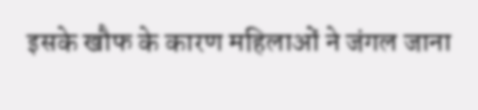इसके खौफ के कारण महिलाओं ने जंगल जाना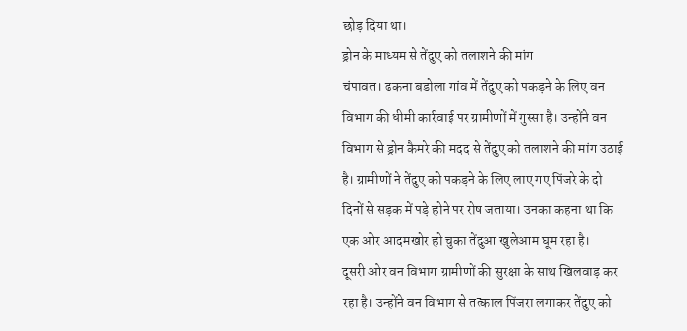छोड़ दिया था।
ड्रोन के माध्यम से तेंदुए को तलाशने की मांग
चंपावत। ढकना बडोला गांव में तेंदुए को पकड़ने के लिए वन विभाग की धीमी कार्रवाई पर ग्रामीणों में गुस्सा है। उन्होंने वन विभाग से ड्रोन कैमरे की मदद से तेंदुए को तलाशने की मांग उठाई है। ग्रामीणों ने तेंदुए को पकड़ने के लिए लाए गए पिंजरे के दो दिनों से सड़क में पड़े होने पर रोष जताया। उनका कहना था कि एक ओर आदमखोर हो चुका तेंदुआ खुलेआम घूम रहा है।
दूसरी ओर वन विभाग ग्रामीणों की सुरक्षा के साथ खिलवाड़ कर रहा है। उन्होंने वन विभाग से तत्काल पिंजरा लगाकर तेंदुए को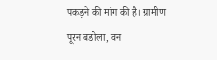पकड़ने की मांग की है। ग्रामीण पूरन बडोला, वन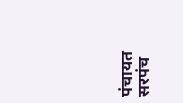पंचायत सरपंच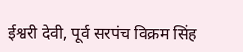ईश्वरी देवी, पूर्व सरपंच विक्रम सिंह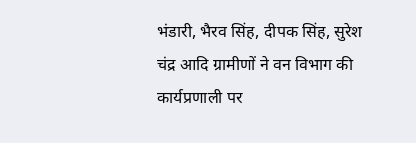भंडारी, भैरव सिंह, दीपक सिंह, सुरेश चंद्र आदि ग्रामीणों ने वन विभाग की कार्यप्रणाली पर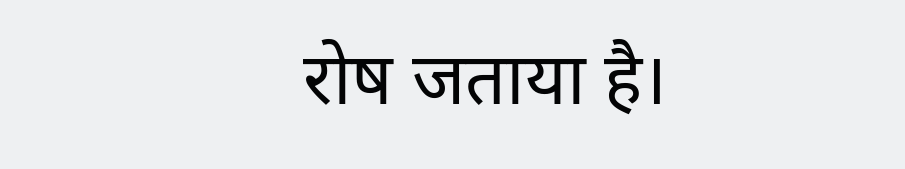रोष जताया है।